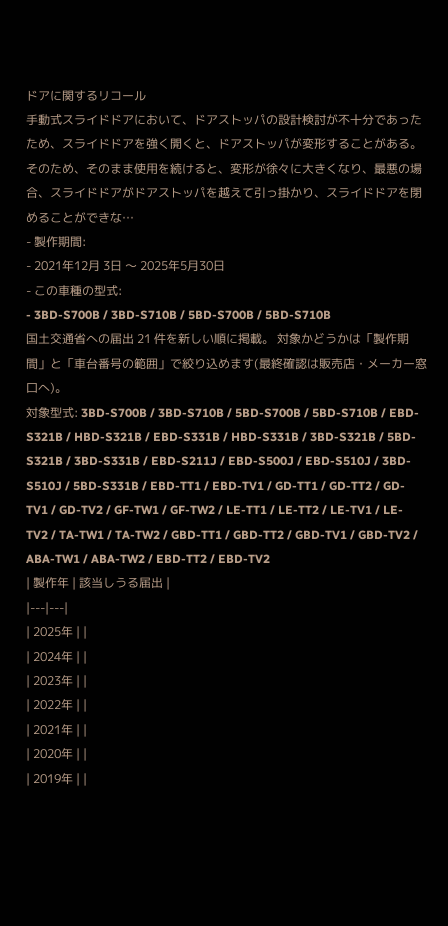ドアに関するリコール
手動式スライドドアにおいて、ドアストッパの設計検討が不十分であったため、スライドドアを強く開くと、ドアストッパが変形することがある。そのため、そのまま使用を続けると、変形が徐々に大きくなり、最悪の場合、スライドドアがドアストッパを越えて引っ掛かり、スライドドアを閉めることができな…
- 製作期間:
- 2021年12月 3日 〜 2025年5月30日
- この車種の型式:
- 3BD-S700B / 3BD-S710B / 5BD-S700B / 5BD-S710B
国土交通省への届出 21 件を新しい順に掲載。 対象かどうかは「製作期間」と「車台番号の範囲」で絞り込めます(最終確認は販売店・メーカー窓口へ)。
対象型式: 3BD-S700B / 3BD-S710B / 5BD-S700B / 5BD-S710B / EBD-S321B / HBD-S321B / EBD-S331B / HBD-S331B / 3BD-S321B / 5BD-S321B / 3BD-S331B / EBD-S211J / EBD-S500J / EBD-S510J / 3BD-S510J / 5BD-S331B / EBD-TT1 / EBD-TV1 / GD-TT1 / GD-TT2 / GD-TV1 / GD-TV2 / GF-TW1 / GF-TW2 / LE-TT1 / LE-TT2 / LE-TV1 / LE-TV2 / TA-TW1 / TA-TW2 / GBD-TT1 / GBD-TT2 / GBD-TV1 / GBD-TV2 / ABA-TW1 / ABA-TW2 / EBD-TT2 / EBD-TV2
| 製作年 | 該当しうる届出 |
|---|---|
| 2025年 | |
| 2024年 | |
| 2023年 | |
| 2022年 | |
| 2021年 | |
| 2020年 | |
| 2019年 | |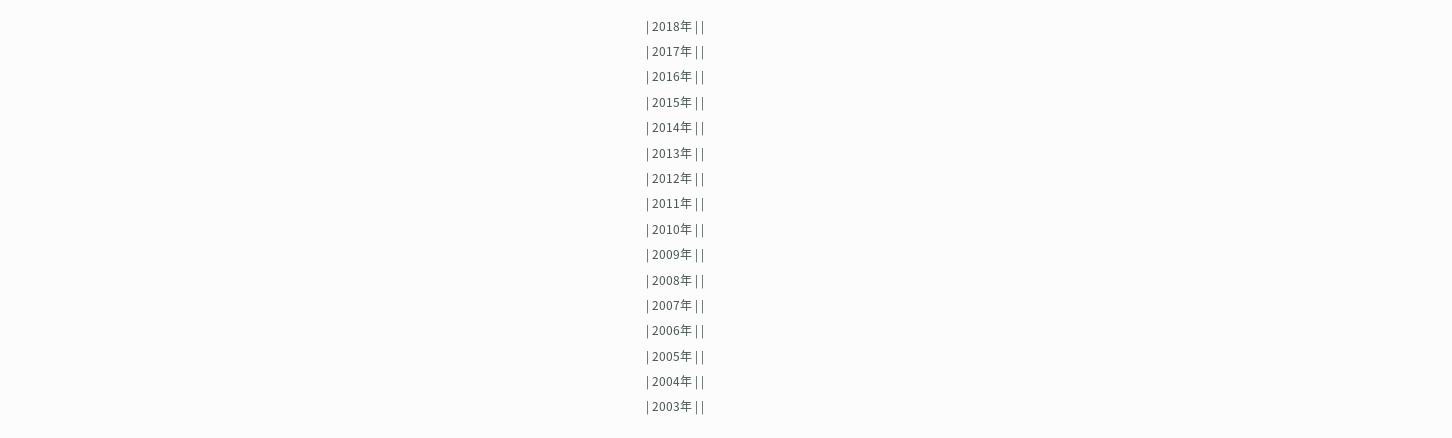| 2018年 | |
| 2017年 | |
| 2016年 | |
| 2015年 | |
| 2014年 | |
| 2013年 | |
| 2012年 | |
| 2011年 | |
| 2010年 | |
| 2009年 | |
| 2008年 | |
| 2007年 | |
| 2006年 | |
| 2005年 | |
| 2004年 | |
| 2003年 | |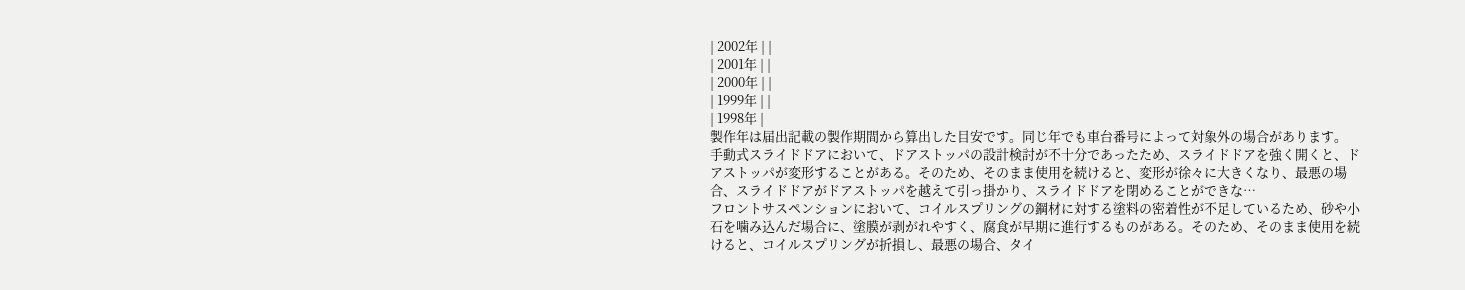| 2002年 | |
| 2001年 | |
| 2000年 | |
| 1999年 | |
| 1998年 |
製作年は届出記載の製作期間から算出した目安です。同じ年でも車台番号によって対象外の場合があります。
手動式スライドドアにおいて、ドアストッパの設計検討が不十分であったため、スライドドアを強く開くと、ドアストッパが変形することがある。そのため、そのまま使用を続けると、変形が徐々に大きくなり、最悪の場合、スライドドアがドアストッパを越えて引っ掛かり、スライドドアを閉めることができな…
フロントサスペンションにおいて、コイルスプリングの鋼材に対する塗料の密着性が不足しているため、砂や小石を噛み込んだ場合に、塗膜が剥がれやすく、腐食が早期に進行するものがある。そのため、そのまま使用を続けると、コイルスプリングが折損し、最悪の場合、タイ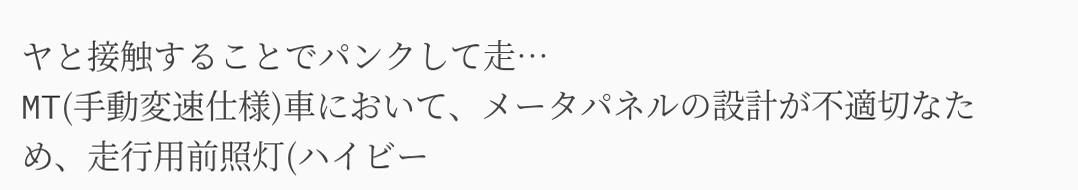ヤと接触することでパンクして走…
MT(手動変速仕様)車において、メータパネルの設計が不適切なため、走行用前照灯(ハイビー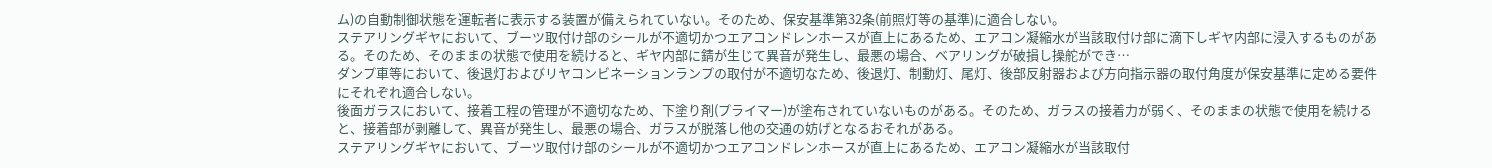ム)の自動制御状態を運転者に表示する装置が備えられていない。そのため、保安基準第32条(前照灯等の基準)に適合しない。
ステアリングギヤにおいて、ブーツ取付け部のシールが不適切かつエアコンドレンホースが直上にあるため、エアコン凝縮水が当該取付け部に滴下しギヤ内部に浸入するものがある。そのため、そのままの状態で使用を続けると、ギヤ内部に錆が生じて異音が発生し、最悪の場合、ベアリングが破損し操舵ができ…
ダンプ車等において、後退灯およびリヤコンビネーションランプの取付が不適切なため、後退灯、制動灯、尾灯、後部反射器および方向指示器の取付角度が保安基準に定める要件にそれぞれ適合しない。
後面ガラスにおいて、接着工程の管理が不適切なため、下塗り剤(プライマー)が塗布されていないものがある。そのため、ガラスの接着力が弱く、そのままの状態で使用を続けると、接着部が剥離して、異音が発生し、最悪の場合、ガラスが脱落し他の交通の妨げとなるおそれがある。
ステアリングギヤにおいて、ブーツ取付け部のシールが不適切かつエアコンドレンホースが直上にあるため、エアコン凝縮水が当該取付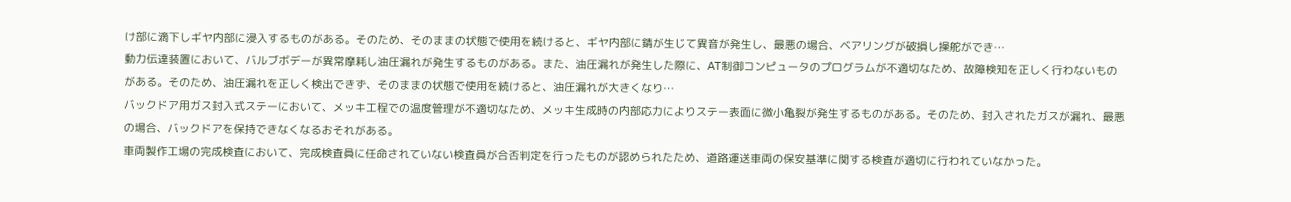け部に滴下しギヤ内部に浸入するものがある。そのため、そのままの状態で使用を続けると、ギヤ内部に錆が生じて異音が発生し、最悪の場合、ベアリングが破損し操舵ができ…
動力伝達装置において、バルブボデーが異常摩耗し油圧漏れが発生するものがある。また、油圧漏れが発生した際に、AT制御コンピュータのプログラムが不適切なため、故障検知を正しく行わないものがある。そのため、油圧漏れを正しく検出できず、そのままの状態で使用を続けると、油圧漏れが大きくなり…
バックドア用ガス封入式ステーにおいて、メッキ工程での温度管理が不適切なため、メッキ生成時の内部応力によりステー表面に微小亀裂が発生するものがある。そのため、封入されたガスが漏れ、最悪の場合、バックドアを保持できなくなるおそれがある。
車両製作工場の完成検査において、完成検査員に任命されていない検査員が合否判定を行ったものが認められたため、道路運送車両の保安基準に関する検査が適切に行われていなかった。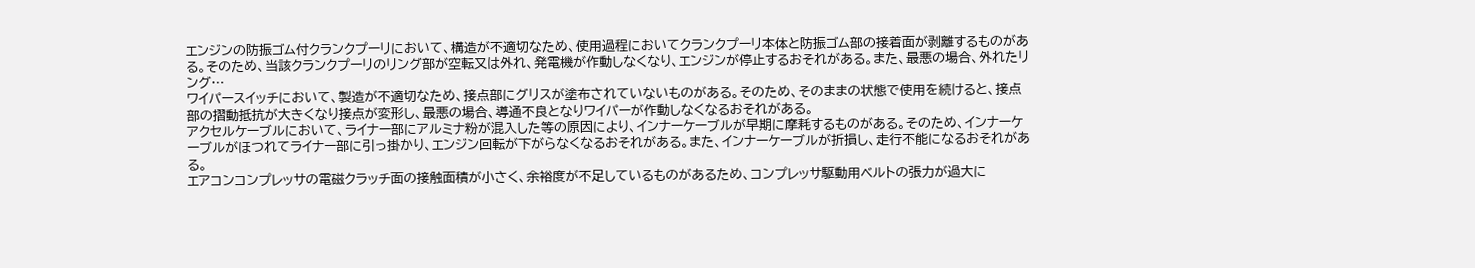エンジンの防振ゴム付クランクプーリにおいて、構造が不適切なため、使用過程においてクランクプーリ本体と防振ゴム部の接着面が剥離するものがある。そのため、当該クランクプーリのリング部が空転又は外れ、発電機が作動しなくなり、エンジンが停止するおそれがある。また、最悪の場合、外れたリング…
ワイパースイッチにおいて、製造が不適切なため、接点部にグリスが塗布されていないものがある。そのため、そのままの状態で使用を続けると、接点部の摺動抵抗が大きくなり接点が変形し、最悪の場合、導通不良となりワイパーが作動しなくなるおそれがある。
アクセルケーブルにおいて、ライナー部にアルミナ粉が混入した等の原因により、インナーケーブルが早期に摩耗するものがある。そのため、インナーケーブルがほつれてライナー部に引っ掛かり、エンジン回転が下がらなくなるおそれがある。また、インナーケーブルが折損し、走行不能になるおそれがある。
エアコンコンプレッサの電磁クラッチ面の接触面積が小さく、余裕度が不足しているものがあるため、コンプレッサ駆動用ベルトの張力が過大に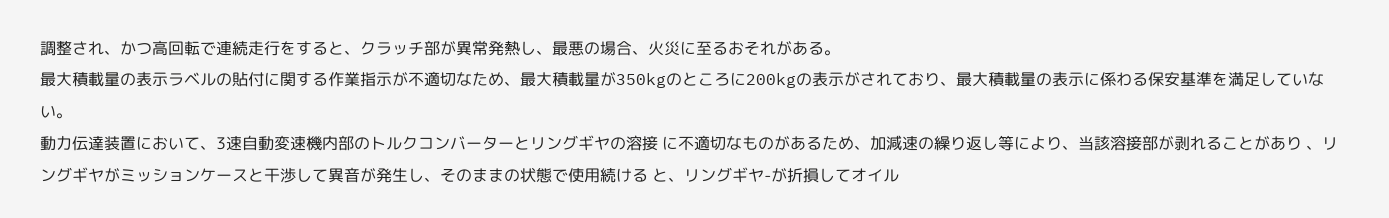調整され、かつ高回転で連続走行をすると、クラッチ部が異常発熱し、最悪の場合、火災に至るおそれがある。
最大積載量の表示ラベルの貼付に関する作業指示が不適切なため、最大積載量が350kgのところに200kgの表示がされており、最大積載量の表示に係わる保安基準を満足していない。
動力伝達装置において、3速自動変速機内部のトルクコンバーターとリングギヤの溶接 に不適切なものがあるため、加減速の繰り返し等により、当該溶接部が剥れることがあり 、リングギヤがミッションケースと干渉して異音が発生し、そのままの状態で使用続ける と、リングギヤ-が折損してオイル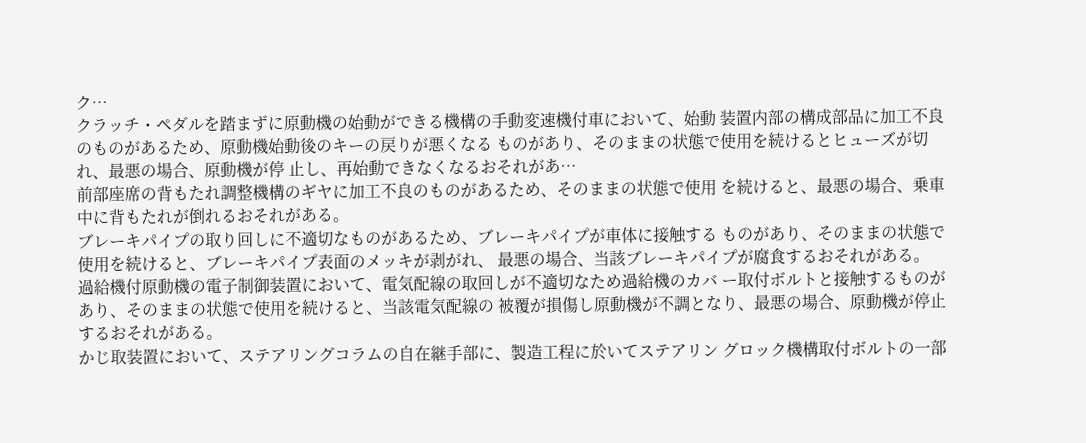ク…
クラッチ・ペダルを踏まずに原動機の始動ができる機構の手動変速機付車において、始動 装置内部の構成部品に加工不良のものがあるため、原動機始動後のキーの戻りが悪くなる ものがあり、そのままの状態で使用を続けるとヒューズが切れ、最悪の場合、原動機が停 止し、再始動できなくなるおそれがあ…
前部座席の背もたれ調整機構のギヤに加工不良のものがあるため、そのままの状態で使用 を続けると、最悪の場合、乗車中に背もたれが倒れるおそれがある。
ブレーキパイプの取り回しに不適切なものがあるため、ブレーキパイプが車体に接触する ものがあり、そのままの状態で使用を続けると、ブレーキパイプ表面のメッキが剥がれ、 最悪の場合、当該ブレーキパイプが腐食するおそれがある。
過給機付原動機の電子制御装置において、電気配線の取回しが不適切なため過給機のカバ ー取付ボルトと接触するものがあり、そのままの状態で使用を続けると、当該電気配線の 被覆が損傷し原動機が不調となり、最悪の場合、原動機が停止するおそれがある。
かじ取装置において、ステアリングコラムの自在継手部に、製造工程に於いてステアリン グロック機構取付ボルトの一部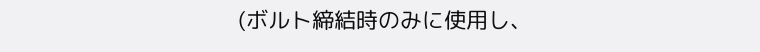(ボルト締結時のみに使用し、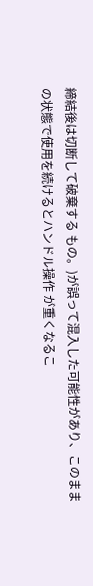締結後は切断して破棄する もの。)が誤って混入した可能性があり、このままの状態で使用を続けるとハンドル操作 が重くなるこ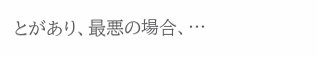とがあり、最悪の場合、…